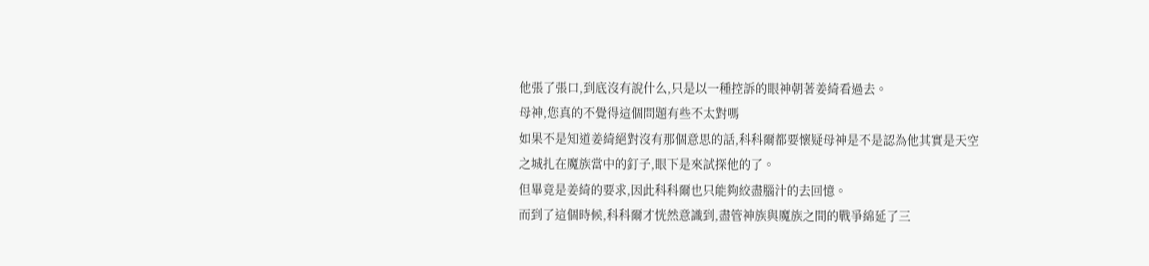他張了張口,到底沒有說什么,只是以一種控訴的眼神朝著姜綺看過去。
母神,您真的不覺得這個問題有些不太對嗎
如果不是知道姜綺絕對沒有那個意思的話,科科爾都要懷疑母神是不是認為他其實是天空之城扎在魔族當中的釘子,眼下是來試探他的了。
但畢竟是姜綺的要求,因此科科爾也只能夠絞盡腦汁的去回憶。
而到了這個時候,科科爾才恍然意識到,盡管神族與魔族之間的戰爭綿延了三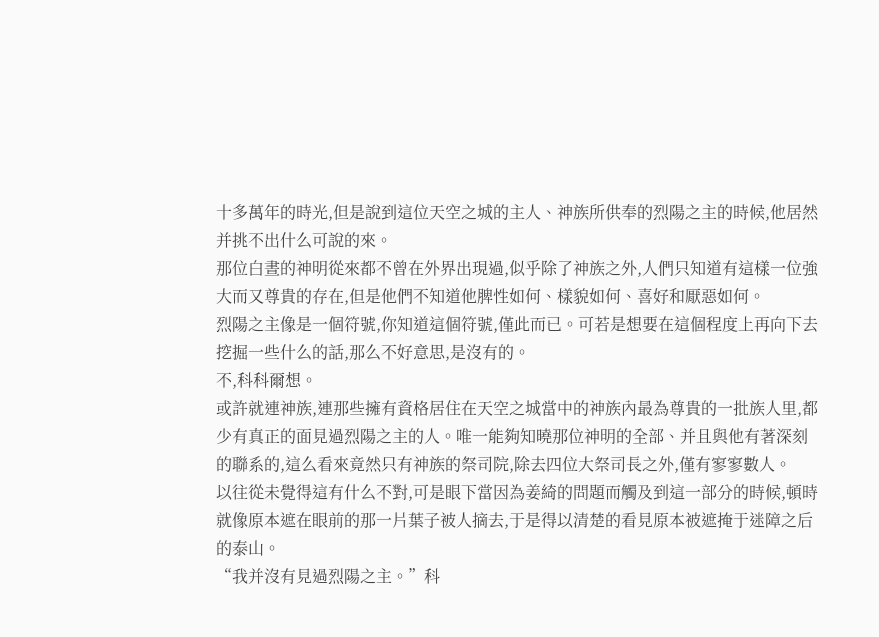十多萬年的時光,但是說到這位天空之城的主人、神族所供奉的烈陽之主的時候,他居然并挑不出什么可說的來。
那位白晝的神明從來都不曾在外界出現過,似乎除了神族之外,人們只知道有這樣一位強大而又尊貴的存在,但是他們不知道他脾性如何、樣貌如何、喜好和厭惡如何。
烈陽之主像是一個符號,你知道這個符號,僅此而已。可若是想要在這個程度上再向下去挖掘一些什么的話,那么不好意思,是沒有的。
不,科科爾想。
或許就連神族,連那些擁有資格居住在天空之城當中的神族內最為尊貴的一批族人里,都少有真正的面見過烈陽之主的人。唯一能夠知曉那位神明的全部、并且與他有著深刻的聯系的,這么看來竟然只有神族的祭司院,除去四位大祭司長之外,僅有寥寥數人。
以往從未覺得這有什么不對,可是眼下當因為姜綺的問題而觸及到這一部分的時候,頓時就像原本遮在眼前的那一片葉子被人摘去,于是得以清楚的看見原本被遮掩于迷障之后的泰山。
“我并沒有見過烈陽之主。”科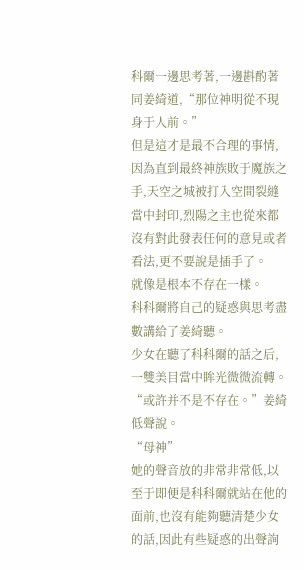科爾一邊思考著,一邊斟酌著同姜綺道,“那位神明從不現身于人前。”
但是這才是最不合理的事情,因為直到最終神族敗于魔族之手,天空之城被打入空間裂縫當中封印,烈陽之主也從來都沒有對此發表任何的意見或者看法,更不要說是插手了。
就像是根本不存在一樣。
科科爾將自己的疑惑與思考盡數講給了姜綺聽。
少女在聽了科科爾的話之后,一雙美目當中眸光微微流轉。
“或許并不是不存在。”姜綺低聲說。
“母神”
她的聲音放的非常非常低,以至于即便是科科爾就站在他的面前,也沒有能夠聽清楚少女的話,因此有些疑惑的出聲詢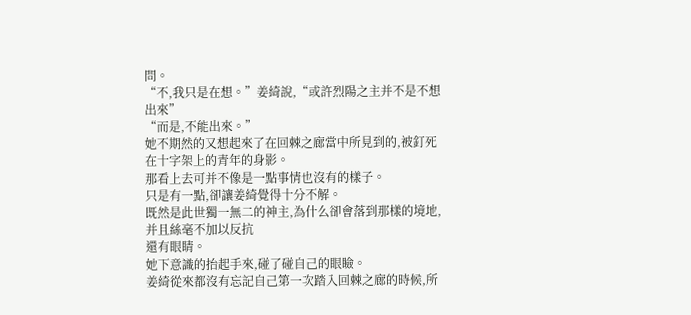問。
“不,我只是在想。”姜綺說,“或許烈陽之主并不是不想出來”
“而是,不能出來。”
她不期然的又想起來了在回棘之廊當中所見到的,被釘死在十字架上的青年的身影。
那看上去可并不像是一點事情也沒有的樣子。
只是有一點,卻讓姜綺覺得十分不解。
既然是此世獨一無二的神主,為什么卻會落到那樣的境地,并且絲毫不加以反抗
還有眼睛。
她下意識的抬起手來,碰了碰自己的眼瞼。
姜綺從來都沒有忘記自己第一次踏入回棘之廊的時候,所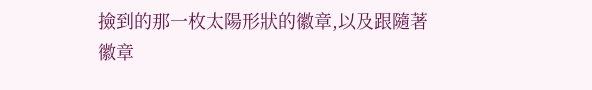撿到的那一枚太陽形狀的徽章,以及跟隨著徽章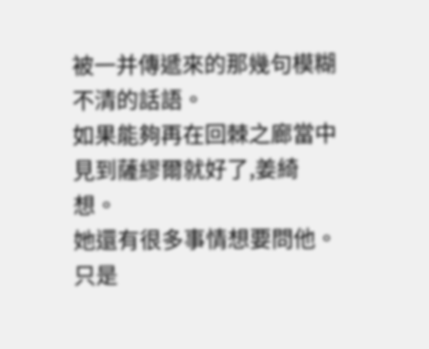被一并傳遞來的那幾句模糊不清的話語。
如果能夠再在回棘之廊當中見到薩繆爾就好了,姜綺想。
她還有很多事情想要問他。
只是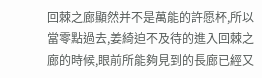回棘之廊顯然并不是萬能的許愿杯,所以當零點過去,姜綺迫不及待的進入回棘之廊的時候,眼前所能夠見到的長廊已經又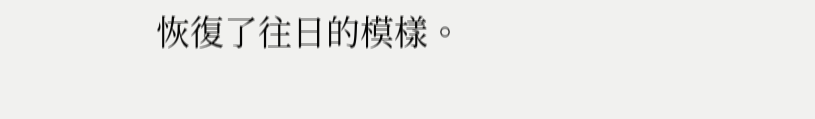恢復了往日的模樣。